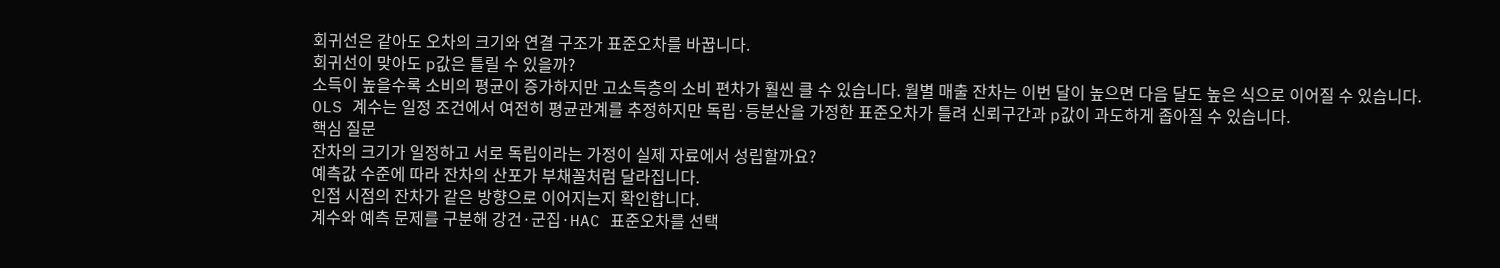회귀선은 같아도 오차의 크기와 연결 구조가 표준오차를 바꿉니다.
회귀선이 맞아도 p값은 틀릴 수 있을까?
소득이 높을수록 소비의 평균이 증가하지만 고소득층의 소비 편차가 훨씬 클 수 있습니다. 월별 매출 잔차는 이번 달이 높으면 다음 달도 높은 식으로 이어질 수 있습니다.
OLS 계수는 일정 조건에서 여전히 평균관계를 추정하지만 독립·등분산을 가정한 표준오차가 틀려 신뢰구간과 p값이 과도하게 좁아질 수 있습니다.
핵심 질문
잔차의 크기가 일정하고 서로 독립이라는 가정이 실제 자료에서 성립할까요?
예측값 수준에 따라 잔차의 산포가 부채꼴처럼 달라집니다.
인접 시점의 잔차가 같은 방향으로 이어지는지 확인합니다.
계수와 예측 문제를 구분해 강건·군집·HAC 표준오차를 선택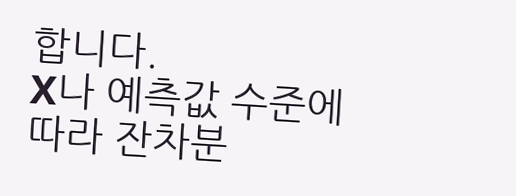합니다.
X나 예측값 수준에 따라 잔차분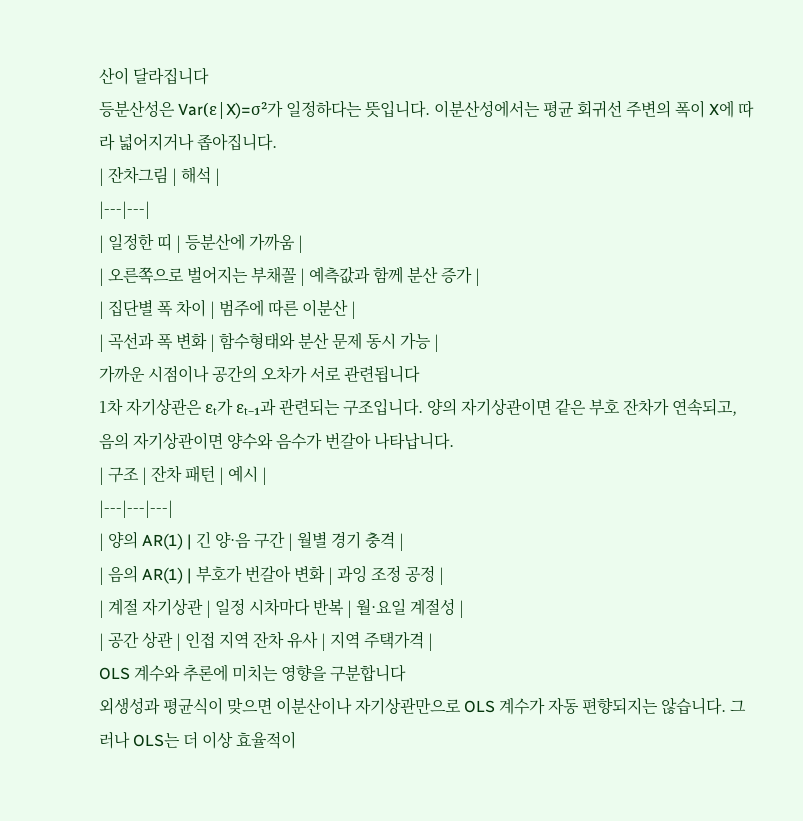산이 달라집니다
등분산성은 Var(ε|X)=σ²가 일정하다는 뜻입니다. 이분산성에서는 평균 회귀선 주변의 폭이 X에 따라 넓어지거나 좁아집니다.
| 잔차그림 | 해석 |
|---|---|
| 일정한 띠 | 등분산에 가까움 |
| 오른쪽으로 벌어지는 부채꼴 | 예측값과 함께 분산 증가 |
| 집단별 폭 차이 | 범주에 따른 이분산 |
| 곡선과 폭 변화 | 함수형태와 분산 문제 동시 가능 |
가까운 시점이나 공간의 오차가 서로 관련됩니다
1차 자기상관은 εₜ가 εₜ₋₁과 관련되는 구조입니다. 양의 자기상관이면 같은 부호 잔차가 연속되고, 음의 자기상관이면 양수와 음수가 번갈아 나타납니다.
| 구조 | 잔차 패턴 | 예시 |
|---|---|---|
| 양의 AR(1) | 긴 양·음 구간 | 월별 경기 충격 |
| 음의 AR(1) | 부호가 번갈아 변화 | 과잉 조정 공정 |
| 계절 자기상관 | 일정 시차마다 반복 | 월·요일 계절성 |
| 공간 상관 | 인접 지역 잔차 유사 | 지역 주택가격 |
OLS 계수와 추론에 미치는 영향을 구분합니다
외생성과 평균식이 맞으면 이분산이나 자기상관만으로 OLS 계수가 자동 편향되지는 않습니다. 그러나 OLS는 더 이상 효율적이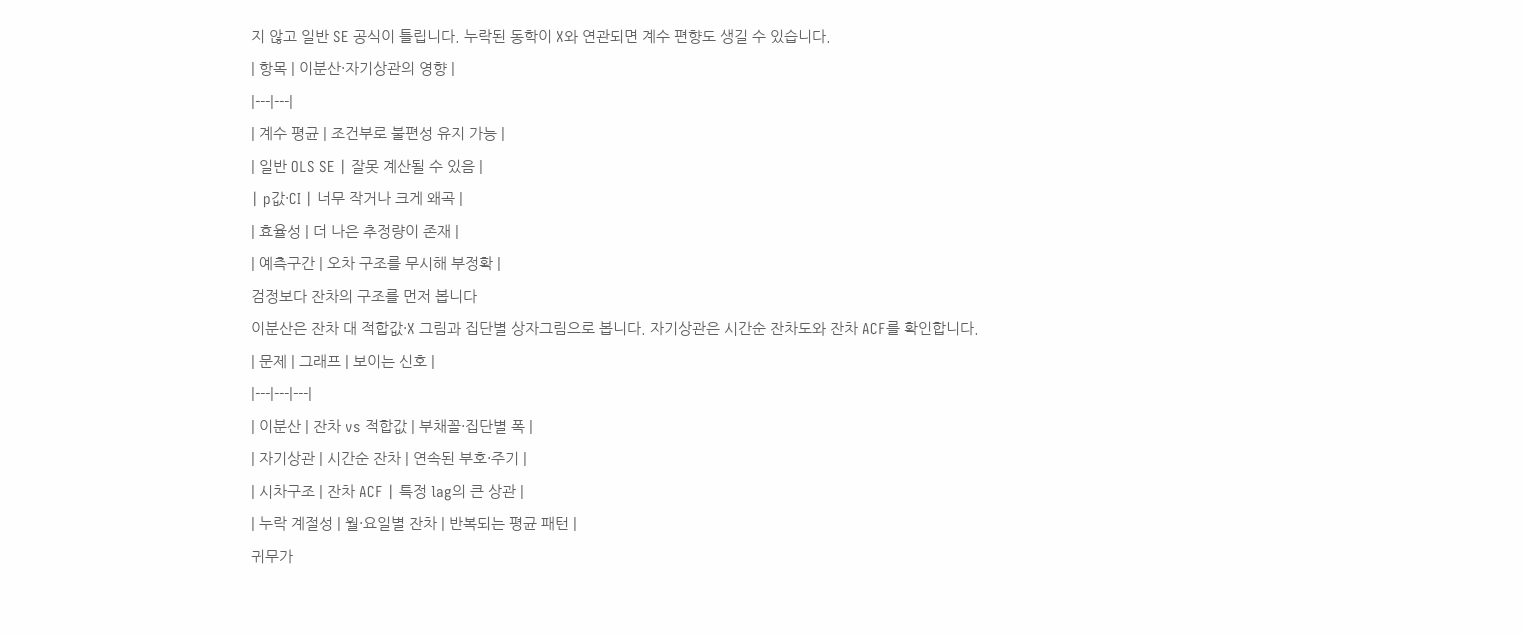지 않고 일반 SE 공식이 틀립니다. 누락된 동학이 X와 연관되면 계수 편향도 생길 수 있습니다.
| 항목 | 이분산·자기상관의 영향 |
|---|---|
| 계수 평균 | 조건부로 불편성 유지 가능 |
| 일반 OLS SE | 잘못 계산될 수 있음 |
| p값·CI | 너무 작거나 크게 왜곡 |
| 효율성 | 더 나은 추정량이 존재 |
| 예측구간 | 오차 구조를 무시해 부정확 |
검정보다 잔차의 구조를 먼저 봅니다
이분산은 잔차 대 적합값·X 그림과 집단별 상자그림으로 봅니다. 자기상관은 시간순 잔차도와 잔차 ACF를 확인합니다.
| 문제 | 그래프 | 보이는 신호 |
|---|---|---|
| 이분산 | 잔차 vs 적합값 | 부채꼴·집단별 폭 |
| 자기상관 | 시간순 잔차 | 연속된 부호·주기 |
| 시차구조 | 잔차 ACF | 특정 lag의 큰 상관 |
| 누락 계절성 | 월·요일별 잔차 | 반복되는 평균 패턴 |
귀무가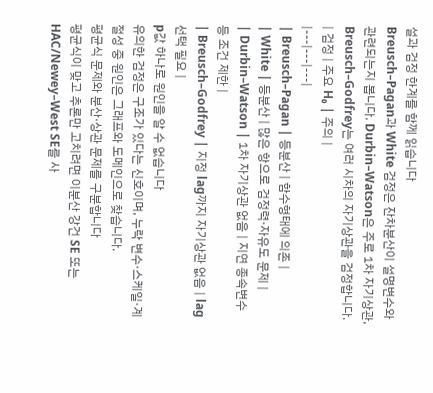설과 검정 한계를 함께 읽습니다
Breusch–Pagan과 White 검정은 잔차분산이 설명변수와 관련되는지 봅니다. Durbin–Watson은 주로 1차 자기상관, Breusch–Godfrey는 여러 시차의 자기상관을 검정합니다.
| 검정 | 주요 H₀ | 주의 |
|---|---|---|
| Breusch–Pagan | 등분산 | 함수형태에 의존 |
| White | 등분산 | 많은 항으로 검정력·자유도 문제 |
| Durbin–Watson | 1차 자기상관 없음 | 지연 종속변수 등 조건 제한 |
| Breusch–Godfrey | 지정 lag까지 자기상관 없음 | lag 선택 필요 |
p값 하나로 원인을 알 수 없습니다
유의한 검정은 구조가 있다는 신호이며, 누락 변수·스케일·계절성 중 원인은 그래프와 도메인으로 찾습니다.
평균식 문제와 분산·상관 문제를 구분합니다
평균식이 맞고 추론만 고치려면 이분산 강건 SE 또는 HAC/Newey–West SE를 사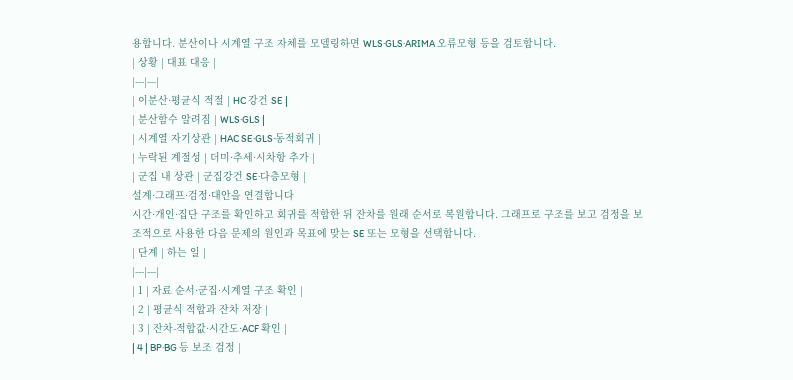용합니다. 분산이나 시계열 구조 자체를 모델링하면 WLS·GLS·ARIMA 오류모형 등을 검토합니다.
| 상황 | 대표 대응 |
|---|---|
| 이분산·평균식 적절 | HC 강건 SE |
| 분산함수 알려짐 | WLS·GLS |
| 시계열 자기상관 | HAC SE·GLS·동적회귀 |
| 누락된 계절성 | 더미·추세·시차항 추가 |
| 군집 내 상관 | 군집강건 SE·다층모형 |
설계·그래프·검정·대안을 연결합니다
시간·개인·집단 구조를 확인하고 회귀를 적합한 뒤 잔차를 원래 순서로 복원합니다. 그래프로 구조를 보고 검정을 보조적으로 사용한 다음 문제의 원인과 목표에 맞는 SE 또는 모형을 선택합니다.
| 단계 | 하는 일 |
|---|---|
| 1 | 자료 순서·군집·시계열 구조 확인 |
| 2 | 평균식 적합과 잔차 저장 |
| 3 | 잔차-적합값·시간도·ACF 확인 |
| 4 | BP·BG 등 보조 검정 |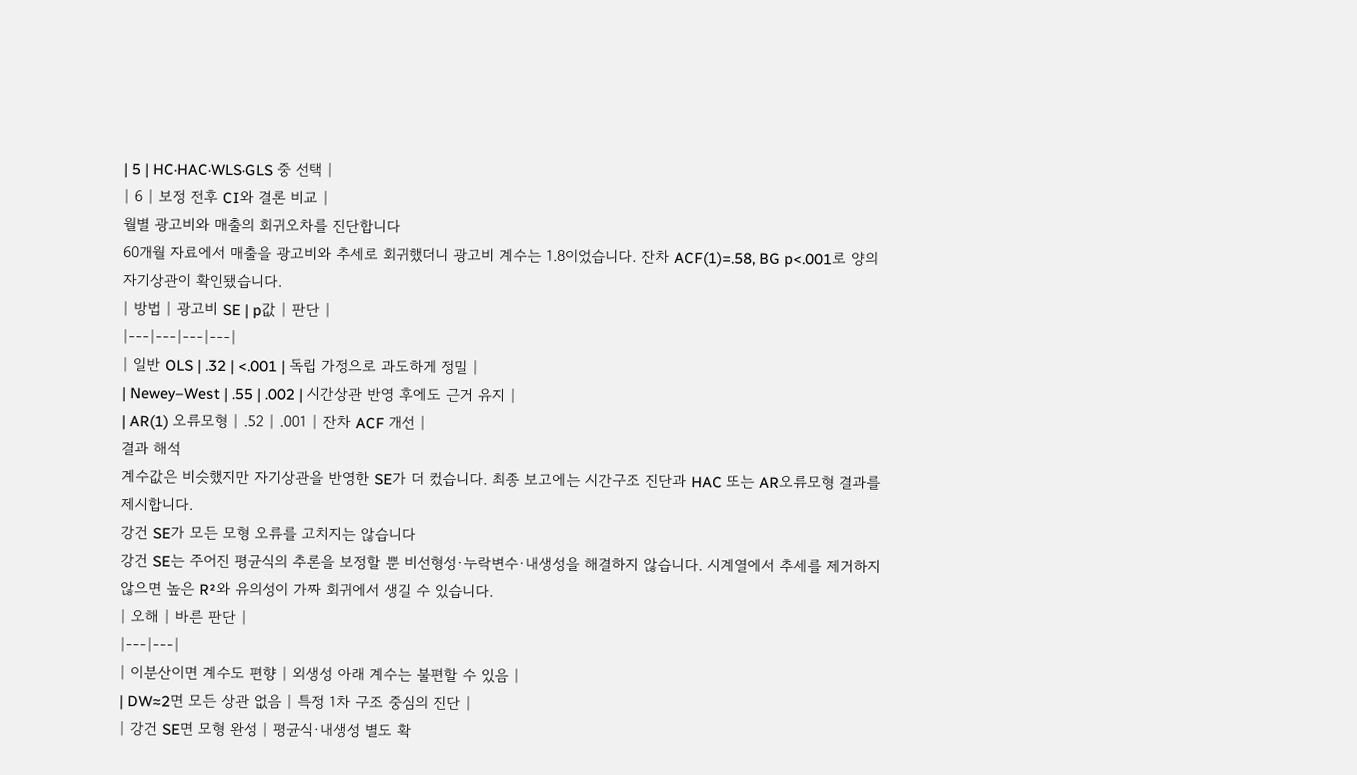| 5 | HC·HAC·WLS·GLS 중 선택 |
| 6 | 보정 전후 CI와 결론 비교 |
월별 광고비와 매출의 회귀오차를 진단합니다
60개월 자료에서 매출을 광고비와 추세로 회귀했더니 광고비 계수는 1.8이었습니다. 잔차 ACF(1)=.58, BG p<.001로 양의 자기상관이 확인됐습니다.
| 방법 | 광고비 SE | p값 | 판단 |
|---|---|---|---|
| 일반 OLS | .32 | <.001 | 독립 가정으로 과도하게 정밀 |
| Newey–West | .55 | .002 | 시간상관 반영 후에도 근거 유지 |
| AR(1) 오류모형 | .52 | .001 | 잔차 ACF 개선 |
결과 해석
계수값은 비슷했지만 자기상관을 반영한 SE가 더 컸습니다. 최종 보고에는 시간구조 진단과 HAC 또는 AR오류모형 결과를 제시합니다.
강건 SE가 모든 모형 오류를 고치지는 않습니다
강건 SE는 주어진 평균식의 추론을 보정할 뿐 비선형성·누락변수·내생성을 해결하지 않습니다. 시계열에서 추세를 제거하지 않으면 높은 R²와 유의성이 가짜 회귀에서 생길 수 있습니다.
| 오해 | 바른 판단 |
|---|---|
| 이분산이면 계수도 편향 | 외생성 아래 계수는 불편할 수 있음 |
| DW≈2면 모든 상관 없음 | 특정 1차 구조 중심의 진단 |
| 강건 SE면 모형 완성 | 평균식·내생성 별도 확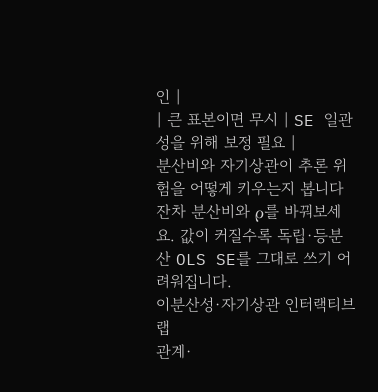인 |
| 큰 표본이면 무시 | SE 일관성을 위해 보정 필요 |
분산비와 자기상관이 추론 위험을 어떻게 키우는지 봅니다
잔차 분산비와 ρ를 바꿔보세요. 값이 커질수록 독립·등분산 OLS SE를 그대로 쓰기 어려워집니다.
이분산성·자기상관 인터랙티브 랩
관계·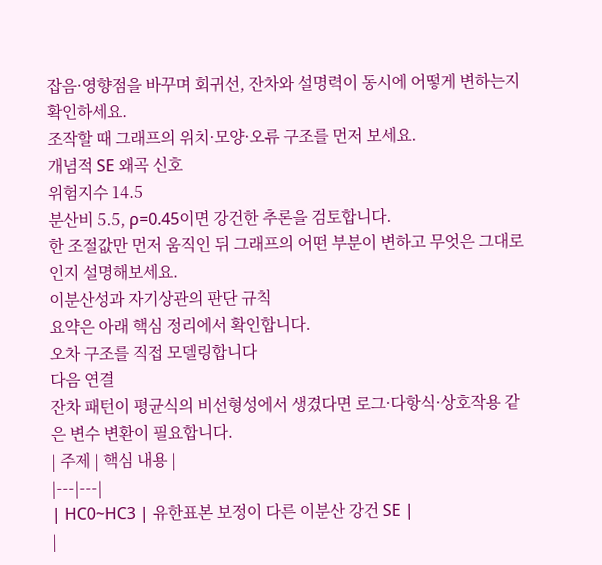잡음·영향점을 바꾸며 회귀선, 잔차와 설명력이 동시에 어떻게 변하는지 확인하세요.
조작할 때 그래프의 위치·모양·오류 구조를 먼저 보세요.
개념적 SE 왜곡 신호
위험지수 14.5
분산비 5.5, ρ=0.45이면 강건한 추론을 검토합니다.
한 조절값만 먼저 움직인 뒤 그래프의 어떤 부분이 변하고 무엇은 그대로인지 설명해보세요.
이분산성과 자기상관의 판단 규칙
요약은 아래 핵심 정리에서 확인합니다.
오차 구조를 직접 모델링합니다
다음 연결
잔차 패턴이 평균식의 비선형성에서 생겼다면 로그·다항식·상호작용 같은 변수 변환이 필요합니다.
| 주제 | 핵심 내용 |
|---|---|
| HC0~HC3 | 유한표본 보정이 다른 이분산 강건 SE |
|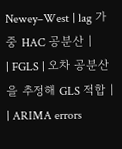Newey–West | lag 가중 HAC 공분산 |
| FGLS | 오차 공분산을 추정해 GLS 적합 |
| ARIMA errors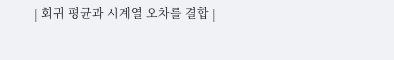| 회귀 평균과 시계열 오차를 결합 |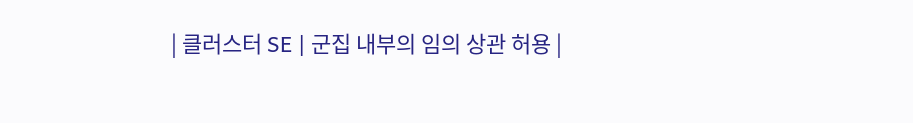| 클러스터 SE | 군집 내부의 임의 상관 허용 |